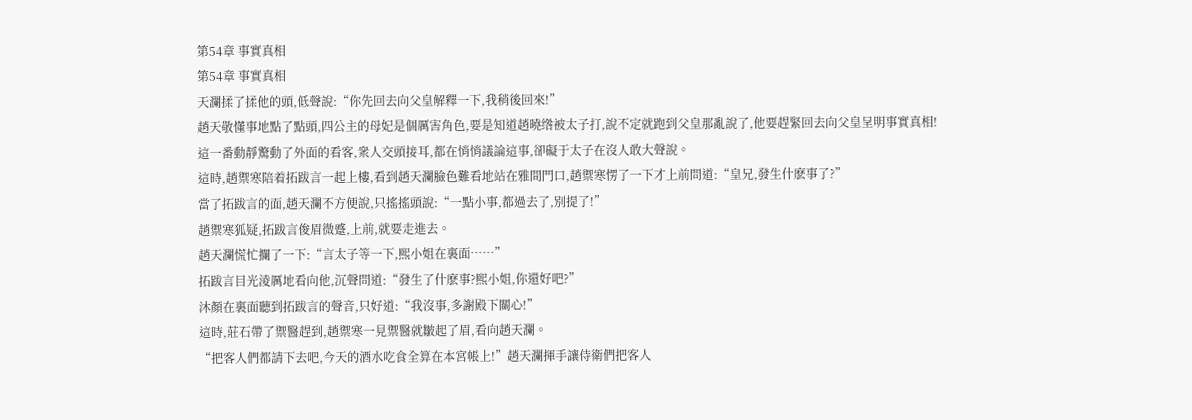第54章 事實真相
第54章 事實真相
天瀾揉了揉他的頭,低聲說:“你先回去向父皇解釋一下,我稍後回來!”
趙天敬懂事地點了點頭,四公主的母妃是個厲害角色,要是知道趙曉绺被太子打,說不定就跑到父皇那亂說了,他要趕緊回去向父皇呈明事實真相!
這一番動靜驚動了外面的看客,衆人交頭接耳,都在悄悄議論這事,卻礙于太子在沒人敢大聲說。
這時,趙禦寒陪着拓跋言一起上樓,看到趙天瀾臉色難看地站在雅間門口,趙禦寒愣了一下才上前問道:“皇兄,發生什麽事了?”
當了拓跋言的面,趙天瀾不方便說,只搖搖頭說:“一點小事,都過去了,別提了!”
趙禦寒狐疑,拓跋言俊眉微蹙,上前,就要走進去。
趙天瀾慌忙攔了一下:“言太子等一下,熙小姐在裏面……”
拓跋言目光淩厲地看向他,沉聲問道:“發生了什麽事?熙小姐,你還好吧?”
沐顏在裏面聽到拓跋言的聲音,只好道:“我沒事,多謝殿下關心!”
這時,莊石帶了禦醫趕到,趙禦寒一見禦醫就皺起了眉,看向趙天瀾。
“把客人們都請下去吧,今天的酒水吃食全算在本宮帳上!”趙天瀾揮手讓侍衛們把客人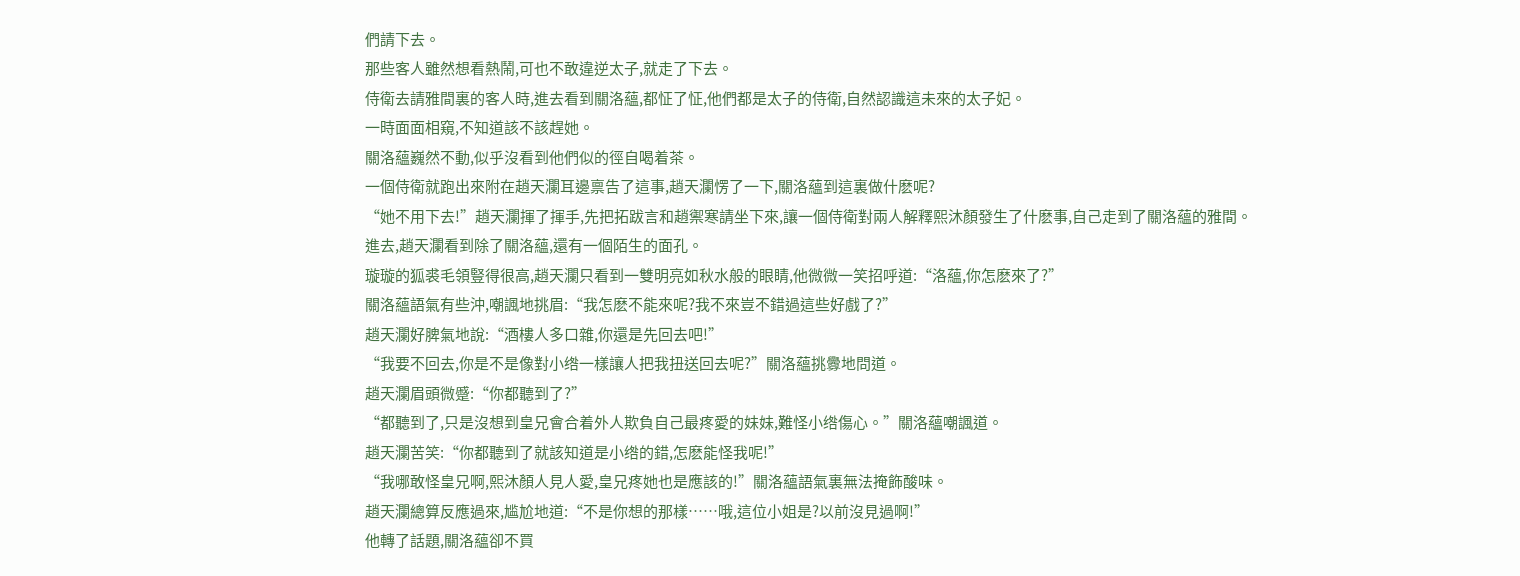們請下去。
那些客人雖然想看熱鬧,可也不敢違逆太子,就走了下去。
侍衛去請雅間裏的客人時,進去看到關洛蘊,都怔了怔,他們都是太子的侍衛,自然認識這未來的太子妃。
一時面面相窺,不知道該不該趕她。
關洛蘊巍然不動,似乎沒看到他們似的徑自喝着茶。
一個侍衛就跑出來附在趙天瀾耳邊禀告了這事,趙天瀾愣了一下,關洛蘊到這裏做什麽呢?
“她不用下去!”趙天瀾揮了揮手,先把拓跋言和趙禦寒請坐下來,讓一個侍衛對兩人解釋熙沐顏發生了什麽事,自己走到了關洛蘊的雅間。
進去,趙天瀾看到除了關洛蘊,還有一個陌生的面孔。
璇璇的狐裘毛領豎得很高,趙天瀾只看到一雙明亮如秋水般的眼睛,他微微一笑招呼道:“洛蘊,你怎麽來了?”
關洛蘊語氣有些沖,嘲諷地挑眉:“我怎麽不能來呢?我不來豈不錯過這些好戲了?”
趙天瀾好脾氣地說:“酒樓人多口雜,你還是先回去吧!”
“我要不回去,你是不是像對小绺一樣讓人把我扭送回去呢?”關洛蘊挑釁地問道。
趙天瀾眉頭微蹙:“你都聽到了?”
“都聽到了,只是沒想到皇兄會合着外人欺負自己最疼愛的妹妹,難怪小绺傷心。”關洛蘊嘲諷道。
趙天瀾苦笑:“你都聽到了就該知道是小绺的錯,怎麽能怪我呢!”
“我哪敢怪皇兄啊,熙沐顏人見人愛,皇兄疼她也是應該的!”關洛蘊語氣裏無法掩飾酸味。
趙天瀾總算反應過來,尴尬地道:“不是你想的那樣……哦,這位小姐是?以前沒見過啊!”
他轉了話題,關洛蘊卻不買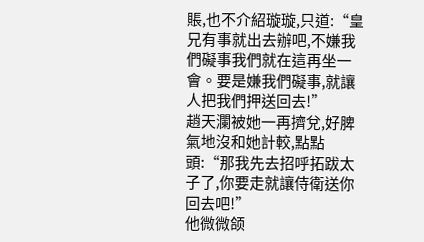賬,也不介紹璇璇,只道:“皇兄有事就出去辦吧,不嫌我們礙事我們就在這再坐一會。要是嫌我們礙事,就讓人把我們押送回去!”
趙天瀾被她一再擠兌,好脾氣地沒和她計較,點點頭:“那我先去招呼拓跋太子了,你要走就讓侍衛送你回去吧!”
他微微颌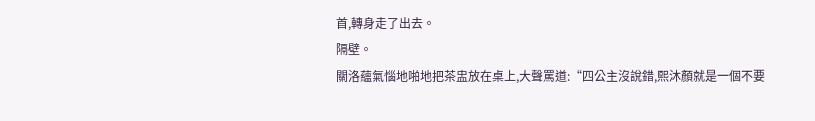首,轉身走了出去。
隔壁。
關洛蘊氣惱地啪地把茶盅放在桌上,大聲罵道:“四公主沒說錯,熙沐顏就是一個不要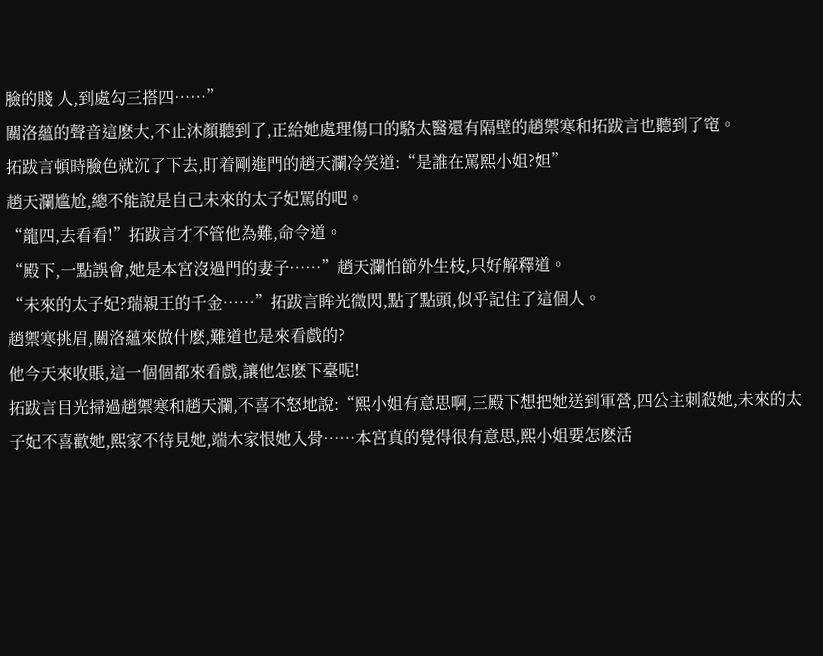臉的賤 人,到處勾三搭四……”
關洛蘊的聲音這麽大,不止沐顏聽到了,正給她處理傷口的駱太醫還有隔壁的趙禦寒和拓跋言也聽到了窀。
拓跋言頓時臉色就沉了下去,盯着剛進門的趙天瀾冷笑道:“是誰在罵熙小姐?妲”
趙天瀾尴尬,總不能說是自己未來的太子妃罵的吧。
“龍四,去看看!”拓跋言才不管他為難,命令道。
“殿下,一點誤會,她是本宮沒過門的妻子……”趙天瀾怕節外生枝,只好解釋道。
“未來的太子妃?瑞親王的千金……”拓跋言眸光微閃,點了點頭,似乎記住了這個人。
趙禦寒挑眉,關洛蘊來做什麽,難道也是來看戲的?
他今天來收賬,這一個個都來看戲,讓他怎麽下臺呢!
拓跋言目光掃過趙禦寒和趙天瀾,不喜不怒地說:“熙小姐有意思啊,三殿下想把她送到軍營,四公主刺殺她,未來的太子妃不喜歡她,熙家不待見她,端木家恨她入骨……本宮真的覺得很有意思,熙小姐要怎麽活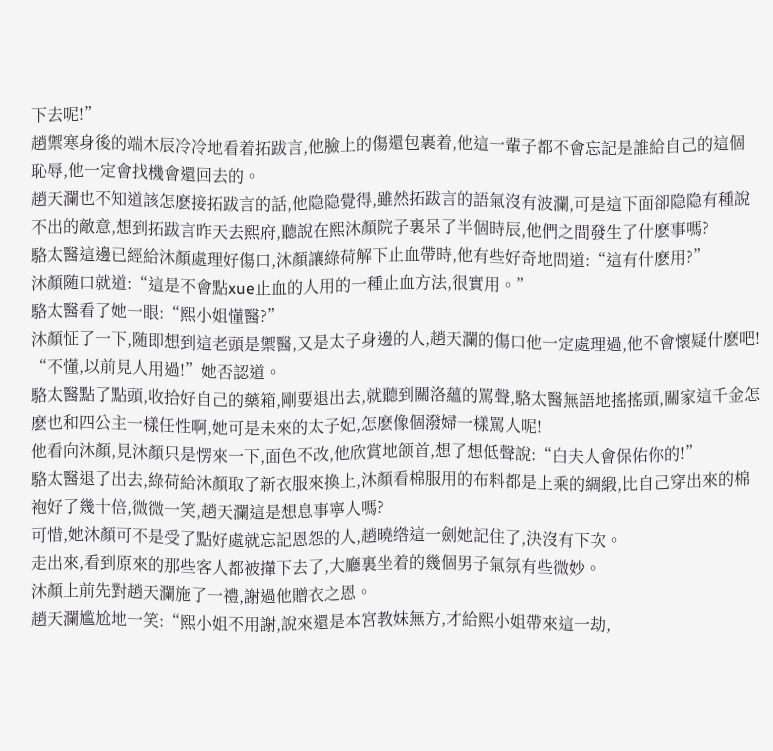下去呢!”
趙禦寒身後的端木辰冷冷地看着拓跋言,他臉上的傷還包裹着,他這一輩子都不會忘記是誰給自己的這個恥辱,他一定會找機會還回去的。
趙天瀾也不知道該怎麽接拓跋言的話,他隐隐覺得,雖然拓跋言的語氣沒有波瀾,可是這下面卻隐隐有種說不出的敵意,想到拓跋言昨天去熙府,聽說在熙沐顏院子裏呆了半個時辰,他們之間發生了什麽事嗎?
駱太醫這邊已經給沐顏處理好傷口,沐顏讓綠荷解下止血帶時,他有些好奇地問道:“這有什麽用?”
沐顏随口就道:“這是不會點xue止血的人用的一種止血方法,很實用。”
駱太醫看了她一眼:“熙小姐懂醫?”
沐顏怔了一下,随即想到這老頭是禦醫,又是太子身邊的人,趙天瀾的傷口他一定處理過,他不會懷疑什麽吧!
“不懂,以前見人用過!”她否認道。
駱太醫點了點頭,收拾好自己的藥箱,剛要退出去,就聽到關洛蘊的罵聲,駱太醫無語地搖搖頭,關家這千金怎麽也和四公主一樣任性啊,她可是未來的太子妃,怎麽像個潑婦一樣罵人呢!
他看向沐顏,見沐顏只是愣來一下,面色不改,他欣賞地颌首,想了想低聲說:“白夫人會保佑你的!”
駱太醫退了出去,綠荷給沐顏取了新衣服來換上,沐顏看棉服用的布料都是上乘的綢緞,比自己穿出來的棉袍好了幾十倍,微微一笑,趙天瀾這是想息事寧人嗎?
可惜,她沐顏可不是受了點好處就忘記恩怨的人,趙曉绺這一劍她記住了,決沒有下次。
走出來,看到原來的那些客人都被攆下去了,大廳裏坐着的幾個男子氣氛有些微妙。
沐顏上前先對趙天瀾施了一禮,謝過他贈衣之恩。
趙天瀾尴尬地一笑:“熙小姐不用謝,說來還是本宮教妹無方,才給熙小姐帶來這一劫,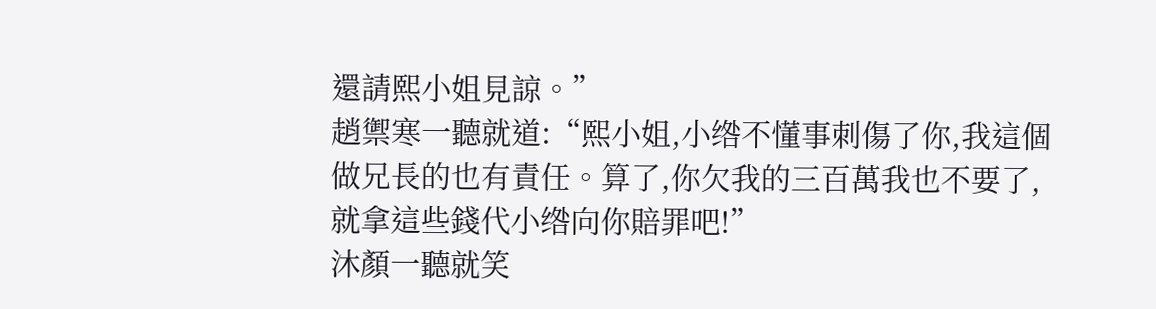還請熙小姐見諒。”
趙禦寒一聽就道:“熙小姐,小绺不懂事刺傷了你,我這個做兄長的也有責任。算了,你欠我的三百萬我也不要了,就拿這些錢代小绺向你賠罪吧!”
沐顏一聽就笑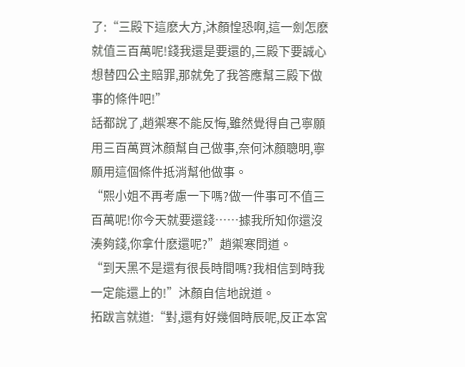了:“三殿下這麽大方,沐顏惶恐啊,這一劍怎麽就值三百萬呢!錢我還是要還的,三殿下要誠心想替四公主賠罪,那就免了我答應幫三殿下做事的條件吧!”
話都說了,趙禦寒不能反悔,雖然覺得自己寧願用三百萬買沐顏幫自己做事,奈何沐顏聰明,寧願用這個條件抵消幫他做事。
“熙小姐不再考慮一下嗎?做一件事可不值三百萬呢!你今天就要還錢……據我所知你還沒湊夠錢,你拿什麽還呢?”趙禦寒問道。
“到天黑不是還有很長時間嗎?我相信到時我一定能還上的!”沐顏自信地說道。
拓跋言就道:“對,還有好幾個時辰呢,反正本宮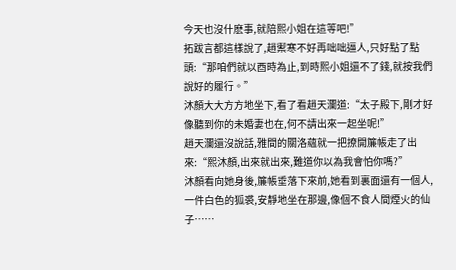今天也沒什麽事,就陪熙小姐在這等吧!”
拓跋言都這樣說了,趙禦寒不好再咄咄逼人,只好點了點頭:“那咱們就以酉時為止,到時熙小姐還不了錢,就按我們說好的履行。”
沐顏大大方方地坐下,看了看趙天瀾道:“太子殿下,剛才好像聽到你的未婚妻也在,何不請出來一起坐呢!”
趙天瀾還沒說話,雅間的關洛蘊就一把撩開簾帳走了出來:“熙沐顏,出來就出來,難道你以為我會怕你嗎?”
沐顏看向她身後,簾帳垂落下來前,她看到裏面還有一個人,一件白色的狐裘,安靜地坐在那邊,像個不食人間煙火的仙子……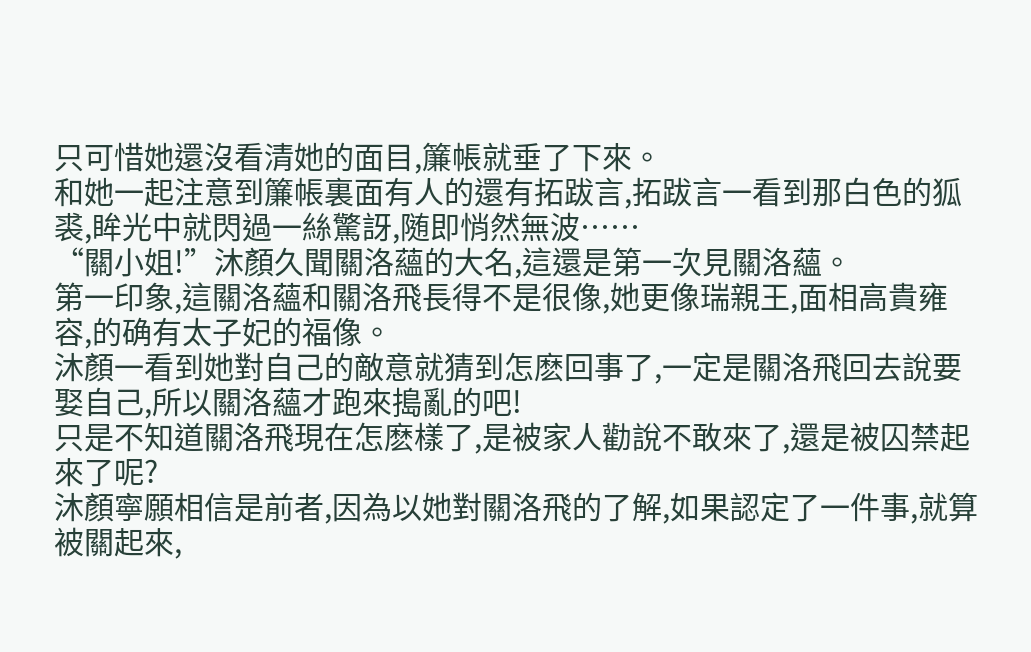只可惜她還沒看清她的面目,簾帳就垂了下來。
和她一起注意到簾帳裏面有人的還有拓跋言,拓跋言一看到那白色的狐裘,眸光中就閃過一絲驚訝,随即悄然無波……
“關小姐!”沐顏久聞關洛蘊的大名,這還是第一次見關洛蘊。
第一印象,這關洛蘊和關洛飛長得不是很像,她更像瑞親王,面相高貴雍容,的确有太子妃的福像。
沐顏一看到她對自己的敵意就猜到怎麽回事了,一定是關洛飛回去說要娶自己,所以關洛蘊才跑來搗亂的吧!
只是不知道關洛飛現在怎麽樣了,是被家人勸說不敢來了,還是被囚禁起來了呢?
沐顏寧願相信是前者,因為以她對關洛飛的了解,如果認定了一件事,就算被關起來,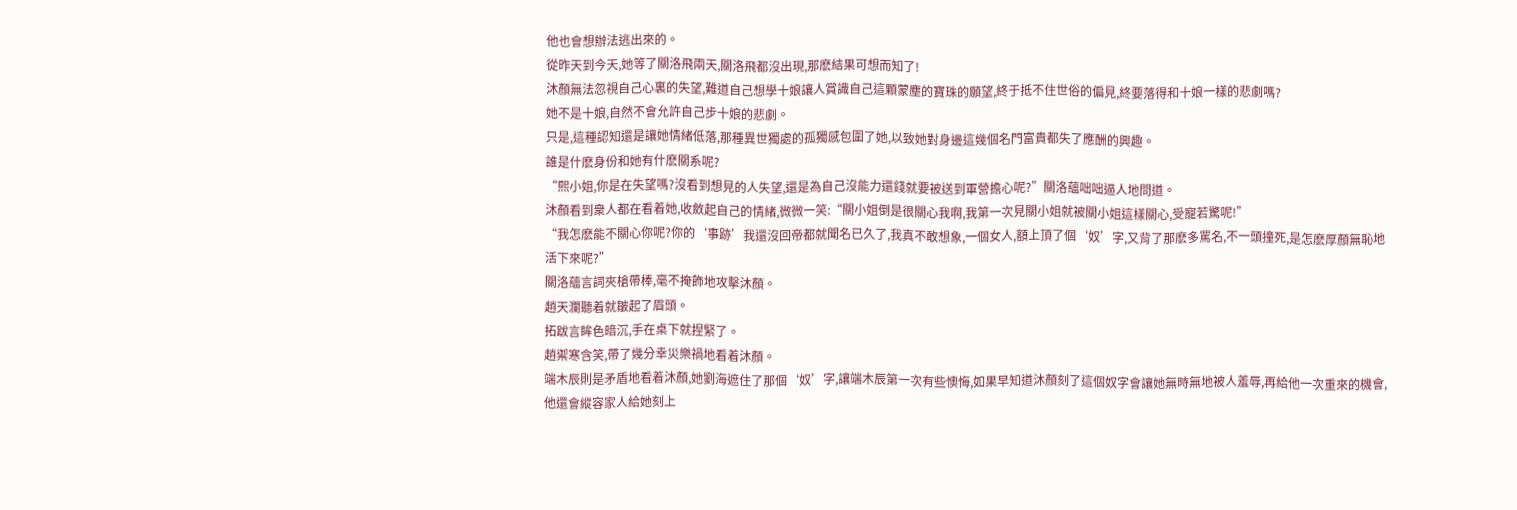他也會想辦法逃出來的。
從昨天到今天,她等了關洛飛兩天,關洛飛都沒出現,那麽結果可想而知了!
沐顏無法忽視自己心裏的失望,難道自己想學十娘讓人賞識自己這顆蒙塵的寶珠的願望,終于抵不住世俗的偏見,終要落得和十娘一樣的悲劇嗎?
她不是十娘,自然不會允許自己步十娘的悲劇。
只是,這種認知還是讓她情緒低落,那種異世獨處的孤獨感包圍了她,以致她對身邊這幾個名門富貴都失了應酬的興趣。
誰是什麽身份和她有什麽關系呢?
“熙小姐,你是在失望嗎?沒看到想見的人失望,還是為自己沒能力還錢就要被送到軍營擔心呢?”關洛蘊咄咄逼人地問道。
沐顏看到衆人都在看着她,收斂起自己的情緒,微微一笑:“關小姐倒是很關心我啊,我第一次見關小姐就被關小姐這樣關心,受寵若驚呢!”
“我怎麽能不關心你呢?你的‘事跡’我還沒回帝都就聞名已久了,我真不敢想象,一個女人,額上頂了個‘奴’字,又背了那麽多罵名,不一頭撞死,是怎麽厚顏無恥地活下來呢?”
關洛蘊言詞夾槍帶棒,毫不掩飾地攻擊沐顏。
趙天瀾聽着就皺起了眉頭。
拓跋言眸色暗沉,手在桌下就捏緊了。
趙禦寒含笑,帶了幾分幸災樂禍地看着沐顏。
端木辰則是矛盾地看着沐顏,她劉海遮住了那個‘奴’字,讓端木辰第一次有些懊悔,如果早知道沐顏刻了這個奴字會讓她無時無地被人羞辱,再給他一次重來的機會,他還會縱容家人給她刻上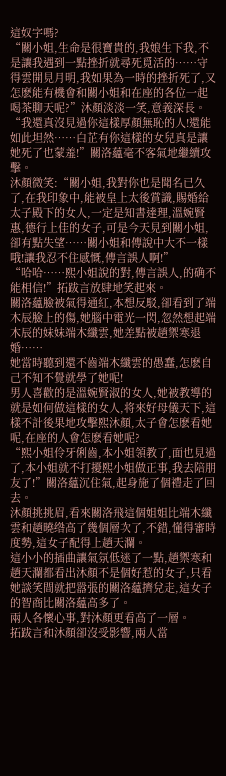這奴字嗎?
“關小姐,生命是很寶貴的,我娘生下我,不是讓我遇到一點挫折就尋死覓活的……守得雲開見月明,我如果為一時的挫折死了,又怎麽能有機會和關小姐和在座的各位一起喝茶聊天呢?”沐顏淡淡一笑,意義深長。
“我還真沒見過你這樣厚顏無恥的人!還能如此坦然……白芷有你這樣的女兒真是讓她死了也蒙羞!”關洛蘊毫不客氣地繼續攻擊。
沐顏微笑:“關小姐,我對你也是聞名已久了,在我印象中,能被皇上太後賞識,賜婚給太子殿下的女人,一定是知書達理,溫婉賢惠,德行上佳的女子,可是今天見到關小姐,卻有點失望……關小姐和傳說中大不一樣哦!讓我忍不住感慨,傳言誤人啊!”
“哈哈……熙小姐說的對,傳言誤人,的确不能相信!”拓跋言放肆地笑起來。
關洛蘊臉被氣得通紅,本想反駁,卻看到了端木辰臉上的傷,她腦中電光一閃,忽然想起端木辰的妹妹端木纖雲,她差點被趙禦寒退婚……
她當時聽到還不齒端木纖雲的愚蠢,怎麽自己不知不覺就學了她呢!
男人喜歡的是溫婉賢淑的女人,她被教導的就是如何做這樣的女人,将來好母儀天下,這樣不計後果地攻擊熙沐顏,太子會怎麽看她呢,在座的人會怎麽看她呢?
“熙小姐伶牙俐齒,本小姐領教了,面也見過了,本小姐就不打擾熙小姐做正事,我去陪朋友了!”關洛蘊沉住氣,起身施了個禮走了回去。
沐顏挑挑眉,看來關洛飛這個姐姐比端木纖雲和趙曉绺高了幾個層次了,不錯,懂得審時度勢,這女子配得上趙天瀾。
這小小的插曲讓氣氛低迷了一點,趙禦寒和趙天瀾都看出沐顏不是個好惹的女子,只看她談笑間就把嚣張的關洛蘊擠兌走,這女子的智商比關洛蘊高多了。
兩人各懷心事,對沐顏更看高了一層。
拓跋言和沐顏卻沒受影響,兩人當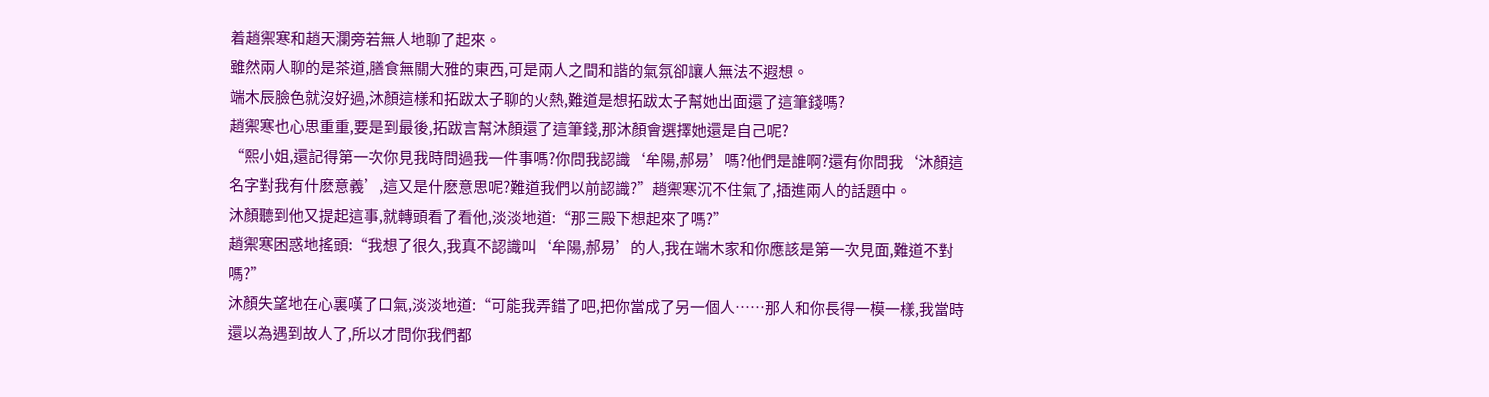着趙禦寒和趙天瀾旁若無人地聊了起來。
雖然兩人聊的是茶道,膳食無關大雅的東西,可是兩人之間和諧的氣氛卻讓人無法不遐想。
端木辰臉色就沒好過,沐顏這樣和拓跋太子聊的火熱,難道是想拓跋太子幫她出面還了這筆錢嗎?
趙禦寒也心思重重,要是到最後,拓跋言幫沐顏還了這筆錢,那沐顏會選擇她還是自己呢?
“熙小姐,還記得第一次你見我時問過我一件事嗎?你問我認識‘牟陽,郝易’嗎?他們是誰啊?還有你問我‘沐顏這名字對我有什麽意義’,這又是什麽意思呢?難道我們以前認識?”趙禦寒沉不住氣了,插進兩人的話題中。
沐顏聽到他又提起這事,就轉頭看了看他,淡淡地道:“那三殿下想起來了嗎?”
趙禦寒困惑地搖頭:“我想了很久,我真不認識叫‘牟陽,郝易’的人,我在端木家和你應該是第一次見面,難道不對嗎?”
沐顏失望地在心裏嘆了口氣,淡淡地道:“可能我弄錯了吧,把你當成了另一個人……那人和你長得一模一樣,我當時還以為遇到故人了,所以才問你我們都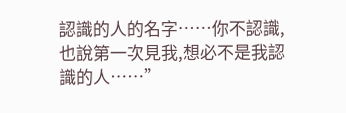認識的人的名字……你不認識,也說第一次見我,想必不是我認識的人……”